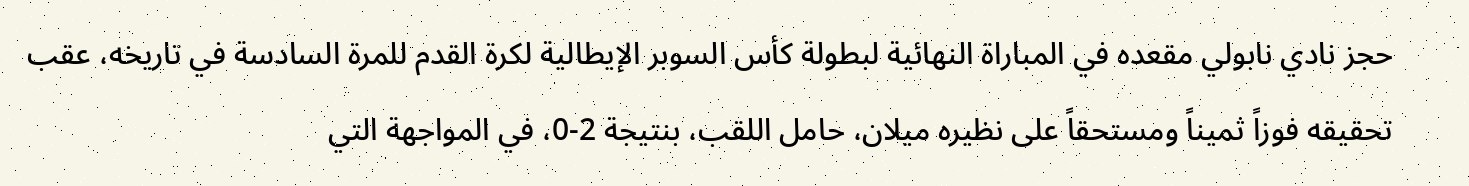حجز نادي نابولي مقعده في المباراة النهائية لبطولة كأس السوبر الإيطالية لكرة القدم للمرة السادسة في تاريخه، عقب تحقيقه فوزاً ثميناً ومستحقاً على نظيره ميلان، حامل اللقب، بنتيجة 2-0، في المواجهة التي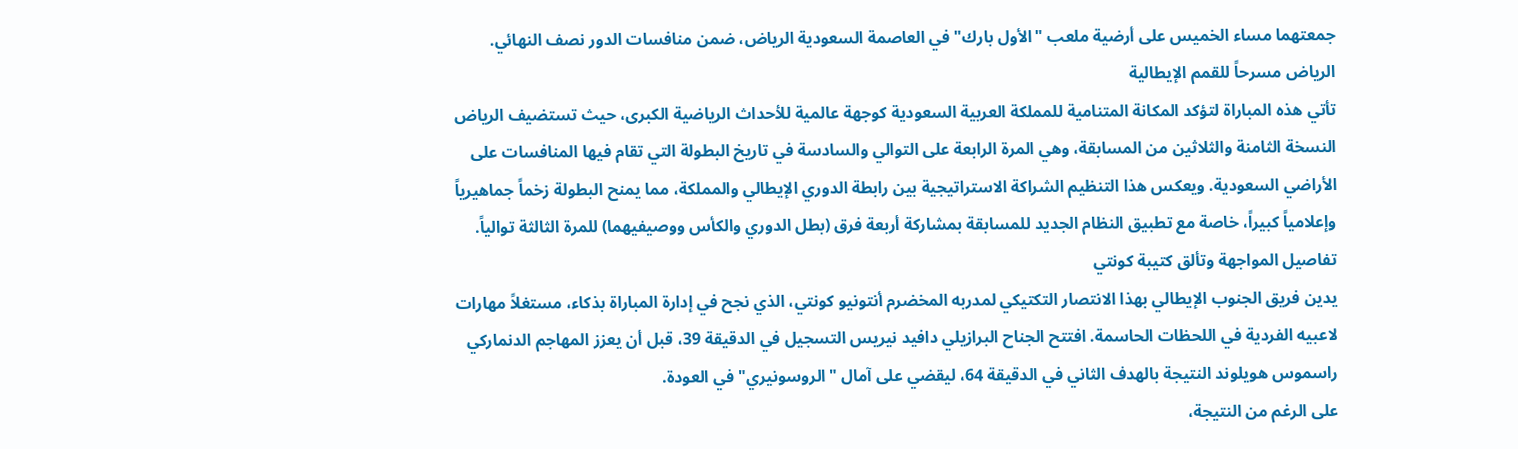جمعتهما مساء الخميس على أرضية ملعب "الأول بارك" في العاصمة السعودية الرياض، ضمن منافسات الدور نصف النهائي.
الرياض مسرحاً للقمم الإيطالية
تأتي هذه المباراة لتؤكد المكانة المتنامية للمملكة العربية السعودية كوجهة عالمية للأحداث الرياضية الكبرى، حيث تستضيف الرياض النسخة الثامنة والثلاثين من المسابقة، وهي المرة الرابعة على التوالي والسادسة في تاريخ البطولة التي تقام فيها المنافسات على الأراضي السعودية. ويعكس هذا التنظيم الشراكة الاستراتيجية بين رابطة الدوري الإيطالي والمملكة، مما يمنح البطولة زخماً جماهيرياً وإعلامياً كبيراً، خاصة مع تطبيق النظام الجديد للمسابقة بمشاركة أربعة فرق (بطل الدوري والكأس ووصيفيهما) للمرة الثالثة توالياً.
تفاصيل المواجهة وتألق كتيبة كونتي
يدين فريق الجنوب الإيطالي بهذا الانتصار التكتيكي لمدربه المخضرم أنتونيو كونتي، الذي نجح في إدارة المباراة بذكاء، مستغلاً مهارات لاعبيه الفردية في اللحظات الحاسمة. افتتح الجناح البرازيلي دافيد نيريس التسجيل في الدقيقة 39، قبل أن يعزز المهاجم الدنماركي راسموس هويلوند النتيجة بالهدف الثاني في الدقيقة 64، ليقضي على آمال "الروسونيري" في العودة.
على الرغم من النتيجة،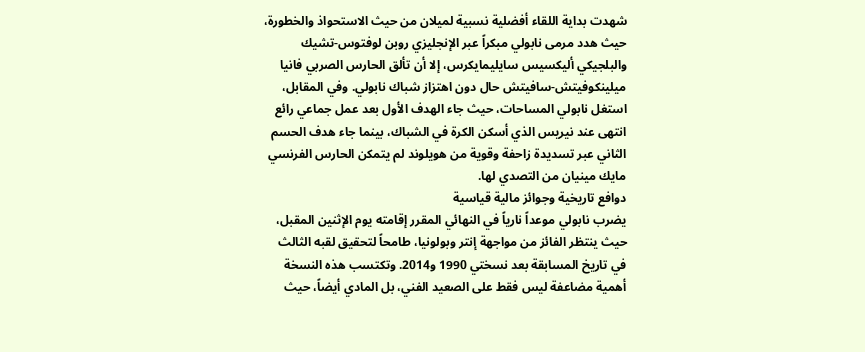شهدت بداية اللقاء أفضلية نسبية لميلان من حيث الاستحواذ والخطورة، حيث هدد مرمى نابولي مبكراً عبر الإنجليزي روبن لوفتوس-تشيك والبلجيكي أليكسيس سايليمايكرس، إلا أن تألق الحارس الصربي فانيا ميلينكوفيتش-سافيتش حال دون اهتزاز شباك نابولي. وفي المقابل، استغل نابولي المساحات، حيث جاء الهدف الأول بعد عمل جماعي رائع انتهى عند نيريس الذي أسكن الكرة في الشباك، بينما جاء هدف الحسم الثاني عبر تسديدة زاحفة وقوية من هويلوند لم يتمكن الحارس الفرنسي مايك مينيان من التصدي لها.
دوافع تاريخية وجوائز مالية قياسية
يضرب نابولي موعداً نارياً في النهائي المقرر إقامته يوم الإثنين المقبل، حيث ينتظر الفائز من مواجهة إنتر وبولونيا، طامحاً لتحقيق لقبه الثالث في تاريخ المسابقة بعد نسختي 1990 و2014. وتكتسب هذه النسخة أهمية مضاعفة ليس فقط على الصعيد الفني، بل المادي أيضاً، حيث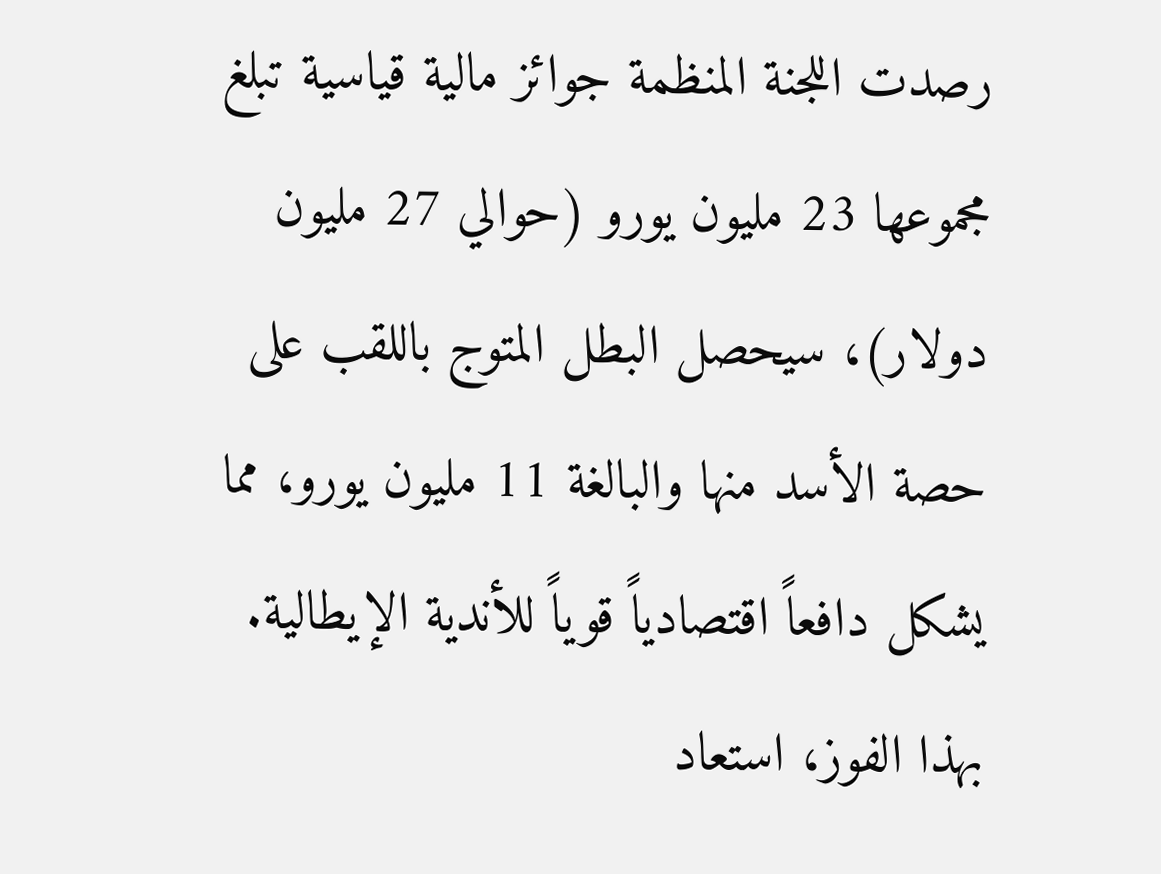رصدت اللجنة المنظمة جوائز مالية قياسية تبلغ مجموعها 23 مليون يورو (حوالي 27 مليون دولار)، سيحصل البطل المتوج باللقب على حصة الأسد منها والبالغة 11 مليون يورو، مما يشكل دافعاً اقتصادياً قوياً للأندية الإيطالية.
بهذا الفوز، استعاد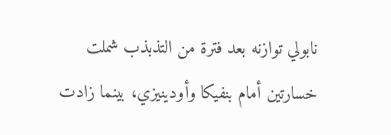نابولي توازنه بعد فترة من التذبذب شملت خسارتين أمام بنفيكا وأودينيزي، بينما زادت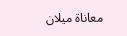معاناة ميلان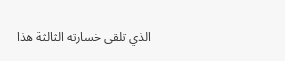الذي تلقى خسارته الثالثة هذا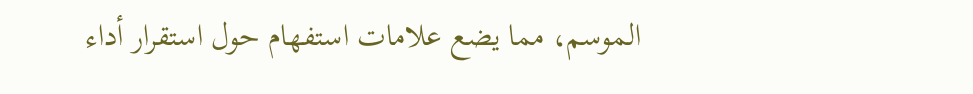الموسم، مما يضع علامات استفهام حول استقرار أداء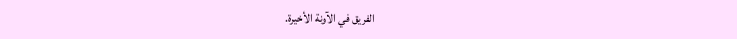الفريق في الآونة الأخيرة.